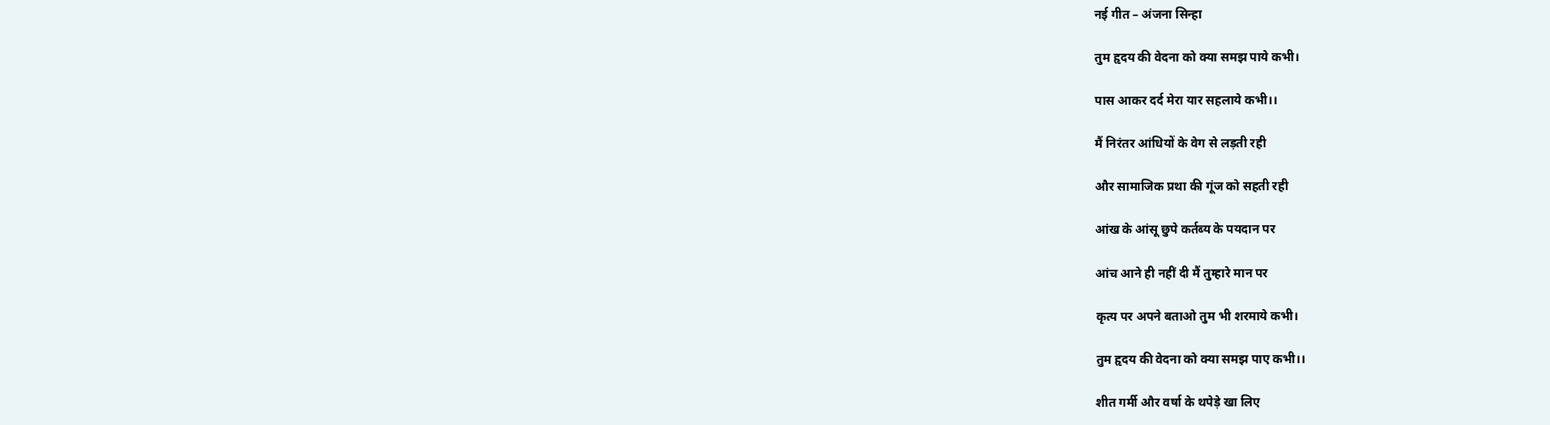नई गीत – अंजना सिन्हा

तुम हृदय की वेदना को क्या समझ पाये कभी।

पास आकर दर्द मेरा यार सहलाये कभी।।

मैं निरंतर आंधियों के वेग से लड़ती रही

और सामाजिक प्रथा की गूंज को सहती रही

आंख के आंसू छुपे कर्तब्य के पयदान पर

आंच आने ही नहीं दी मैं तुम्हारे मान पर

कृत्य पर अपने बताओ तुम भी शरमाये कभी।

तुम हृदय की वेदना को क्या समझ पाए कभी।।

शीत गर्मी और वर्षा के थपेड़े खा लिए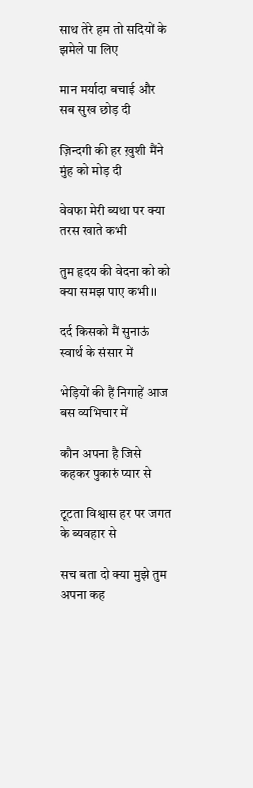साथ तेरे हम तो सदियों के झमेले पा लिए

मान मर्यादा बचाई और सब सुख छोड़ दी

ज़िन्दगी की हर ख़ुशी मैंने मुंह को मोड़ दी

वेवफा मेरी ब्यथा पर क्या तरस खाते कभी

तुम हृदय की वेदना को को क्या समझ पाए कभी।।

दर्द किसको मैं सुनाऊं स्वार्थ के संसार में

भेड़ियों की हैं निगाहें आज बस व्यभिचार में

कौन अपना है जिसे कहकर पुकारुं प्यार से

टूटता विश्वास हर पर जगत के ब्यवहार से

सच बता दो क्या मुझे तुम अपना कह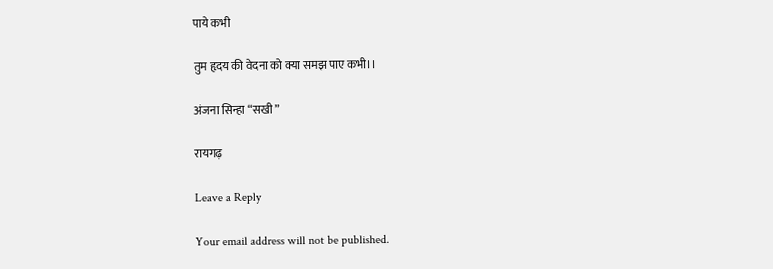पाये कभी

तुम हृदय की वेदना को क्या समझ पाए कभी।।

अंजना सिन्हा “सखी ”

रायगढ़

Leave a Reply

Your email address will not be published.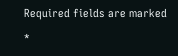Required fields are marked *